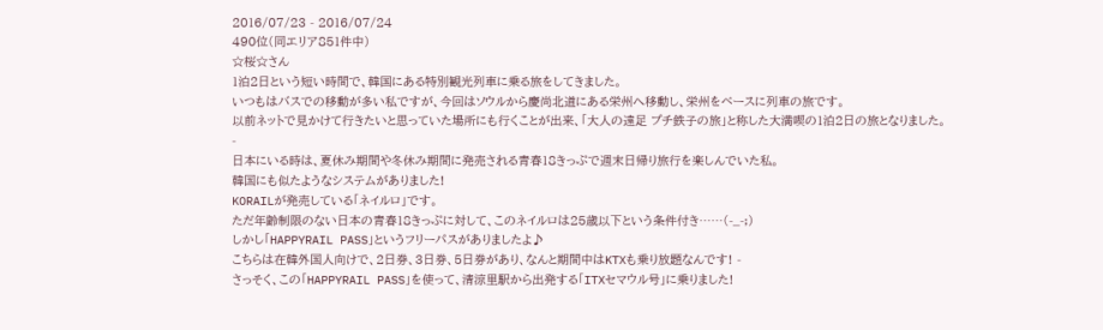2016/07/23 - 2016/07/24
490位(同エリア851件中)
☆桜☆さん
1泊2日という短い時間で、韓国にある特別観光列車に乗る旅をしてきました。
いつもはバスでの移動が多い私ですが、今回はソウルから慶尚北道にある栄州へ移動し、栄州をベースに列車の旅です。
以前ネットで見かけて行きたいと思っていた場所にも行くことが出来、「大人の遠足 プチ鉄子の旅」と称した大満喫の1泊2日の旅となりました。
-
日本にいる時は、夏休み期間や冬休み期間に発売される青春18きっぷで週末日帰り旅行を楽しんでいた私。
韓国にも似たようなシステムがありました!
KORAILが発売している「ネイルロ」です。
ただ年齢制限のない日本の青春18きっぷに対して、このネイルロは25歳以下という条件付き……(-_-;)
しかし「HAPPYRAIL PASS」というフリーパスがありましたよ♪
こちらは在韓外国人向けで、2日券、3日券、5日券があり、なんと期間中はKTXも乗り放題なんです! -
さっそく、この「HAPPYRAIL PASS」を使って、清涼里駅から出発する「ITXセマウル号」に乗りました!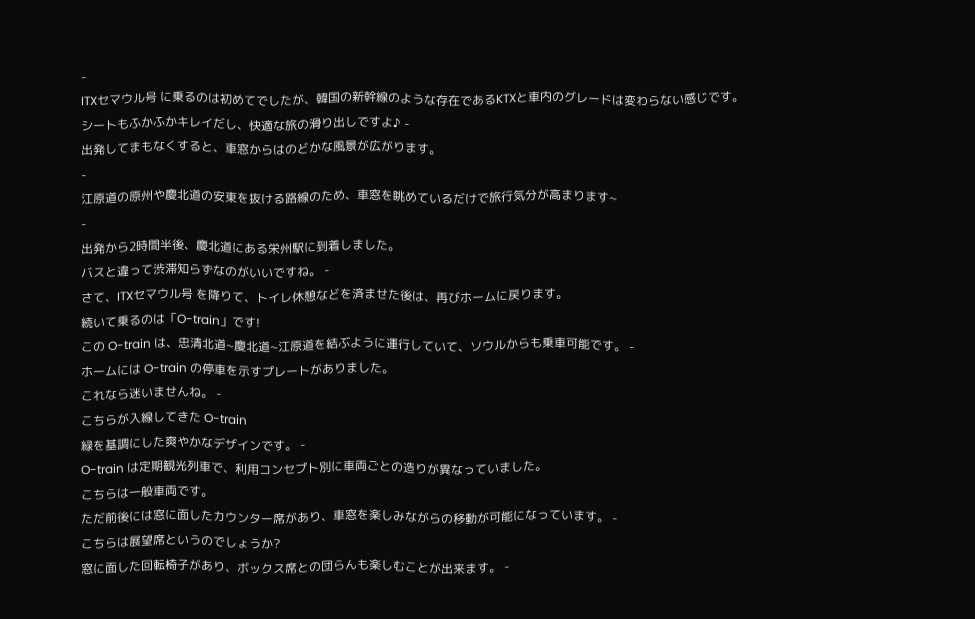-
ITXセマウル号 に乗るのは初めてでしたが、韓国の新幹線のような存在であるKTXと車内のグレードは変わらない感じです。
シートもふかふかキレイだし、快適な旅の滑り出しですよ♪ -
出発してまもなくすると、車窓からはのどかな風景が広がります。
-
江原道の原州や慶北道の安東を抜ける路線のため、車窓を眺めているだけで旅行気分が高まります~
-
出発から2時間半後、慶北道にある栄州駅に到着しました。
バスと違って渋滞知らずなのがいいですね。 -
さて、ITXセマウル号 を降りて、トイレ休憩などを済ませた後は、再びホームに戻ります。
続いて乗るのは「O-train」です!
この O-train は、忠清北道~慶北道~江原道を結ぶように運行していて、ソウルからも乗車可能です。 -
ホームには O-train の停車を示すプレートがありました。
これなら迷いませんね。 -
こちらが入線してきた O-train
緑を基調にした爽やかなデザインです。 -
O-train は定期観光列車で、利用コンセプト別に車両ごとの造りが異なっていました。
こちらは一般車両です。
ただ前後には窓に面したカウンター席があり、車窓を楽しみながらの移動が可能になっています。 -
こちらは展望席というのでしょうか?
窓に面した回転椅子があり、ボックス席との団らんも楽しむことが出来ます。 -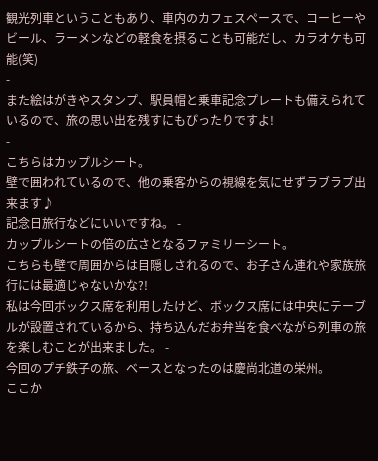観光列車ということもあり、車内のカフェスペースで、コーヒーやビール、ラーメンなどの軽食を摂ることも可能だし、カラオケも可能(笑)
-
また絵はがきやスタンプ、駅員帽と乗車記念プレートも備えられているので、旅の思い出を残すにもぴったりですよ!
-
こちらはカップルシート。
壁で囲われているので、他の乗客からの視線を気にせずラブラブ出来ます♪
記念日旅行などにいいですね。 -
カップルシートの倍の広さとなるファミリーシート。
こちらも壁で周囲からは目隠しされるので、お子さん連れや家族旅行には最適じゃないかな?!
私は今回ボックス席を利用したけど、ボックス席には中央にテーブルが設置されているから、持ち込んだお弁当を食べながら列車の旅を楽しむことが出来ました。 -
今回のプチ鉄子の旅、ベースとなったのは慶尚北道の栄州。
ここか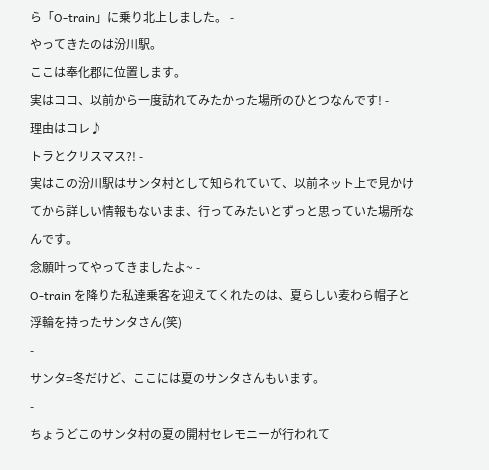ら「O-train」に乗り北上しました。 -
やってきたのは汾川駅。
ここは奉化郡に位置します。
実はココ、以前から一度訪れてみたかった場所のひとつなんです! -
理由はコレ♪
トラとクリスマス?! -
実はこの汾川駅はサンタ村として知られていて、以前ネット上で見かけてから詳しい情報もないまま、行ってみたいとずっと思っていた場所なんです。
念願叶ってやってきましたよ~ -
O-train を降りた私達乗客を迎えてくれたのは、夏らしい麦わら帽子と浮輪を持ったサンタさん(笑)
-
サンタ=冬だけど、ここには夏のサンタさんもいます。
-
ちょうどこのサンタ村の夏の開村セレモニーが行われて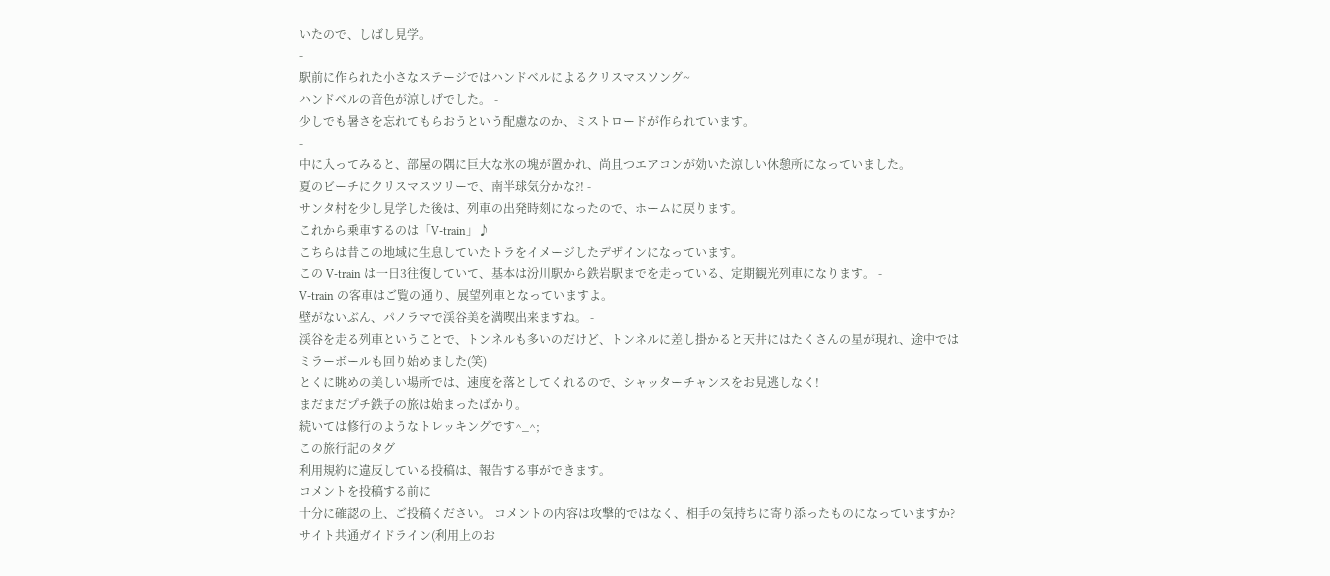いたので、しばし見学。
-
駅前に作られた小さなステージではハンドベルによるクリスマスソング~
ハンドベルの音色が涼しげでした。 -
少しでも暑さを忘れてもらおうという配慮なのか、ミストロードが作られています。
-
中に入ってみると、部屋の隅に巨大な氷の塊が置かれ、尚且つエアコンが効いた涼しい休憩所になっていました。
夏のビーチにクリスマスツリーで、南半球気分かな?! -
サンタ村を少し見学した後は、列車の出発時刻になったので、ホームに戻ります。
これから乗車するのは「V-train」♪
こちらは昔この地域に生息していたトラをイメージしたデザインになっています。
この V-train は一日3往復していて、基本は汾川駅から鉄岩駅までを走っている、定期観光列車になります。 -
V-train の客車はご覧の通り、展望列車となっていますよ。
壁がないぶん、パノラマで渓谷美を満喫出来ますね。 -
渓谷を走る列車ということで、トンネルも多いのだけど、トンネルに差し掛かると天井にはたくさんの星が現れ、途中ではミラーボールも回り始めました(笑)
とくに眺めの美しい場所では、速度を落としてくれるので、シャッターチャンスをお見逃しなく!
まだまだプチ鉄子の旅は始まったばかり。
続いては修行のようなトレッキングです^_^;
この旅行記のタグ
利用規約に違反している投稿は、報告する事ができます。
コメントを投稿する前に
十分に確認の上、ご投稿ください。 コメントの内容は攻撃的ではなく、相手の気持ちに寄り添ったものになっていますか?
サイト共通ガイドライン(利用上のお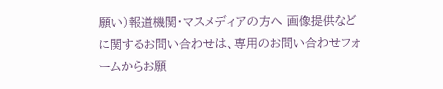願い)報道機関・マスメディアの方へ 画像提供などに関するお問い合わせは、専用のお問い合わせフォームからお願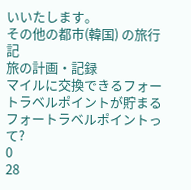いいたします。
その他の都市(韓国) の旅行記
旅の計画・記録
マイルに交換できるフォートラベルポイントが貯まる
フォートラベルポイントって?
0
28